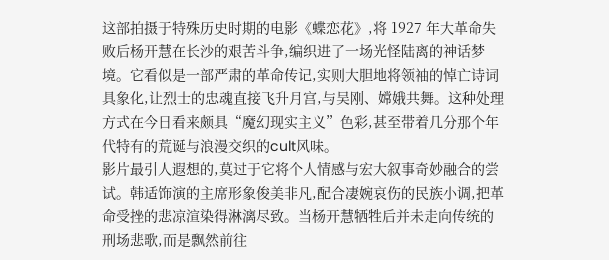这部拍摄于特殊历史时期的电影《蝶恋花》,将 1927 年大革命失败后杨开慧在长沙的艰苦斗争,编织进了一场光怪陆离的神话梦境。它看似是一部严肃的革命传记,实则大胆地将领袖的悼亡诗词具象化,让烈士的忠魂直接飞升月宫,与吴刚、嫦娥共舞。这种处理方式在今日看来颇具“魔幻现实主义”色彩,甚至带着几分那个年代特有的荒诞与浪漫交织的cult风味。
影片最引人遐想的,莫过于它将个人情感与宏大叙事奇妙融合的尝试。韩适饰演的主席形象俊美非凡,配合凄婉哀伤的民族小调,把革命受挫的悲凉渲染得淋漓尽致。当杨开慧牺牲后并未走向传统的刑场悲歌,而是飘然前往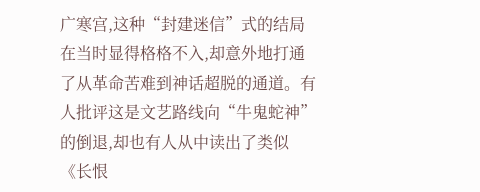广寒宫,这种“封建迷信”式的结局在当时显得格格不入,却意外地打通了从革命苦难到神话超脱的通道。有人批评这是文艺路线向“牛鬼蛇神”的倒退,却也有人从中读出了类似《长恨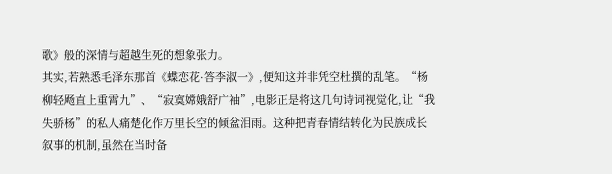歌》般的深情与超越生死的想象张力。
其实,若熟悉毛泽东那首《蝶恋花·答李淑一》,便知这并非凭空杜撰的乱笔。“杨柳轻飏直上重霄九”、“寂寞嫦娥舒广袖”,电影正是将这几句诗词视觉化,让“我失骄杨”的私人痛楚化作万里长空的倾盆泪雨。这种把青春情结转化为民族成长叙事的机制,虽然在当时备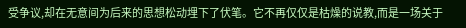受争议,却在无意间为后来的思想松动埋下了伏笔。它不再仅仅是枯燥的说教,而是一场关于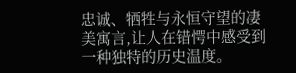忠诚、牺牲与永恒守望的凄美寓言,让人在错愕中感受到一种独特的历史温度。